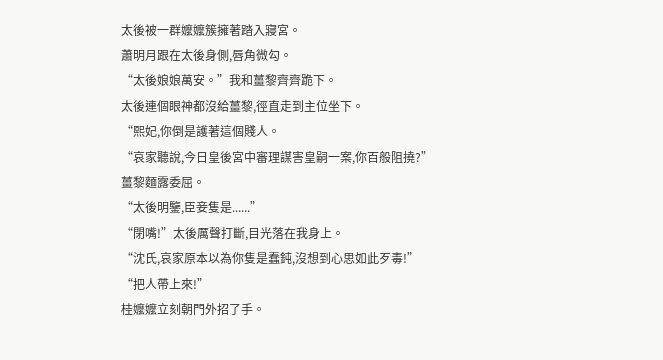太後被一群嬤嬤簇擁著踏入寢宮。
蕭明月跟在太後身側,唇角微勾。
“太後娘娘萬安。”我和薑黎齊齊跪下。
太後連個眼神都沒給薑黎,徑直走到主位坐下。
“熙妃,你倒是護著這個賤人。
“哀家聽說,今日皇後宮中審理謀害皇嗣一案,你百般阻撓?”
薑黎麵露委屈。
“太後明鑒,臣妾隻是......”
“閉嘴!”太後厲聲打斷,目光落在我身上。
“沈氏,哀家原本以為你隻是蠢鈍,沒想到心思如此歹毒!”
“把人帶上來!”
桂嬤嬤立刻朝門外招了手。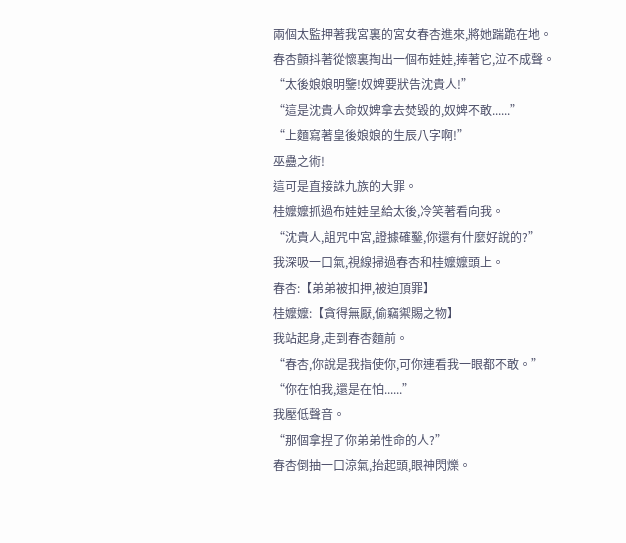兩個太監押著我宮裏的宮女春杏進來,將她踹跪在地。
春杏顫抖著從懷裏掏出一個布娃娃,捧著它,泣不成聲。
“太後娘娘明鑒!奴婢要狀告沈貴人!”
“這是沈貴人命奴婢拿去焚毀的,奴婢不敢......”
“上麵寫著皇後娘娘的生辰八字啊!”
巫蠱之術!
這可是直接誅九族的大罪。
桂嬤嬤抓過布娃娃呈給太後,冷笑著看向我。
“沈貴人,詛咒中宮,證據確鑿,你還有什麼好說的?”
我深吸一口氣,視線掃過春杏和桂嬤嬤頭上。
春杏:【弟弟被扣押,被迫頂罪】
桂嬤嬤:【貪得無厭,偷竊禦賜之物】
我站起身,走到春杏麵前。
“春杏,你說是我指使你,可你連看我一眼都不敢。”
“你在怕我,還是在怕......”
我壓低聲音。
“那個拿捏了你弟弟性命的人?”
春杏倒抽一口涼氣,抬起頭,眼神閃爍。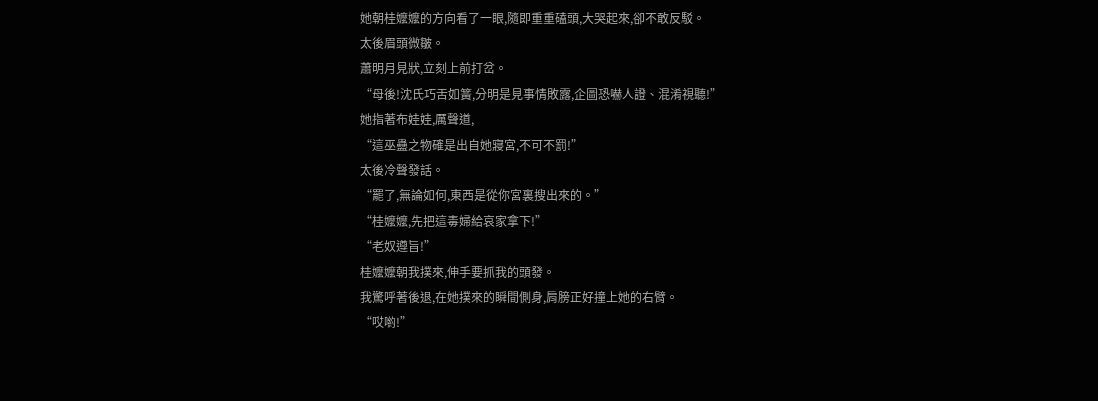她朝桂嬤嬤的方向看了一眼,隨即重重磕頭,大哭起來,卻不敢反駁。
太後眉頭微皺。
蕭明月見狀,立刻上前打岔。
“母後!沈氏巧舌如簧,分明是見事情敗露,企圖恐嚇人證、混淆視聽!”
她指著布娃娃,厲聲道,
“這巫蠱之物確是出自她寢宮,不可不罰!”
太後冷聲發話。
“罷了,無論如何,東西是從你宮裏搜出來的。”
“桂嬤嬤,先把這毒婦給哀家拿下!”
“老奴遵旨!”
桂嬤嬤朝我撲來,伸手要抓我的頭發。
我驚呼著後退,在她撲來的瞬間側身,肩膀正好撞上她的右臂。
“哎喲!”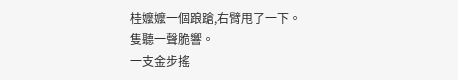桂嬤嬤一個踉蹌,右臂甩了一下。
隻聽一聲脆響。
一支金步搖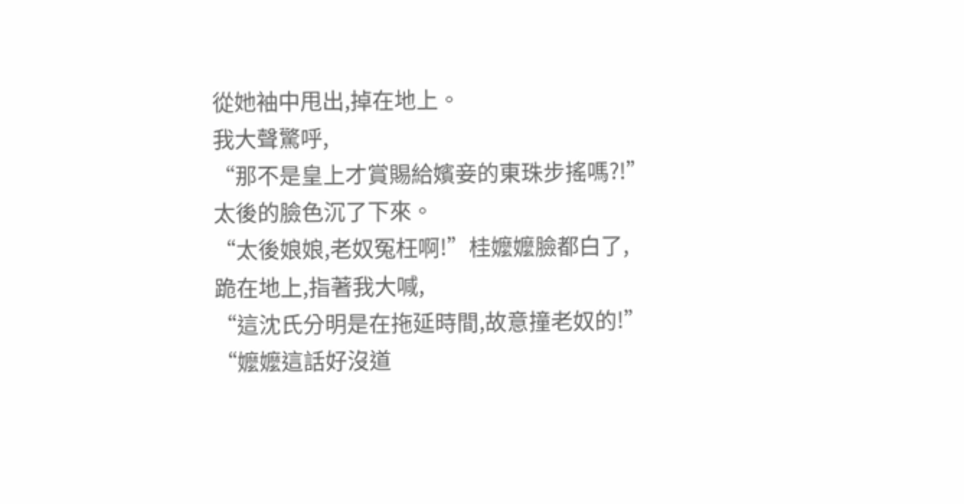從她袖中甩出,掉在地上。
我大聲驚呼,
“那不是皇上才賞賜給嬪妾的東珠步搖嗎?!”
太後的臉色沉了下來。
“太後娘娘,老奴冤枉啊!”桂嬤嬤臉都白了,
跪在地上,指著我大喊,
“這沈氏分明是在拖延時間,故意撞老奴的!”
“嬤嬤這話好沒道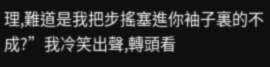理,難道是我把步搖塞進你袖子裏的不成?”我冷笑出聲,轉頭看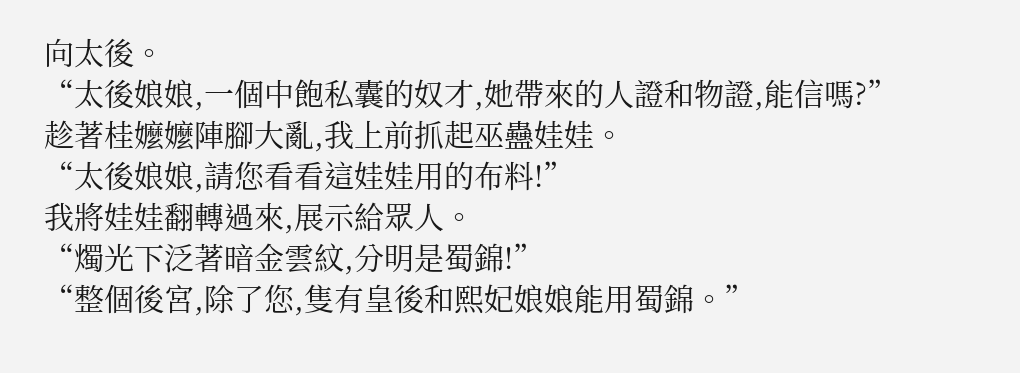向太後。
“太後娘娘,一個中飽私囊的奴才,她帶來的人證和物證,能信嗎?”
趁著桂嬤嬤陣腳大亂,我上前抓起巫蠱娃娃。
“太後娘娘,請您看看這娃娃用的布料!”
我將娃娃翻轉過來,展示給眾人。
“燭光下泛著暗金雲紋,分明是蜀錦!”
“整個後宮,除了您,隻有皇後和熙妃娘娘能用蜀錦。”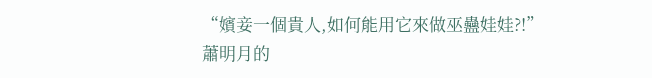“嬪妾一個貴人,如何能用它來做巫蠱娃娃?!”
蕭明月的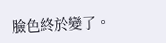臉色終於變了。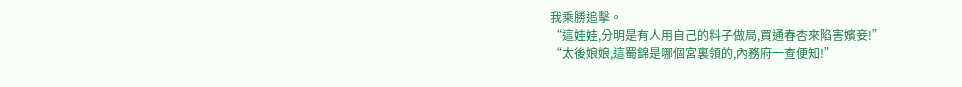我乘勝追擊。
“這娃娃,分明是有人用自己的料子做局,買通春杏來陷害嬪妾!”
“太後娘娘,這蜀錦是哪個宮裏領的,內務府一查便知!”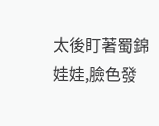太後盯著蜀錦娃娃,臉色發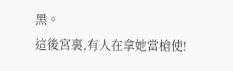黑。
這後宮裏,有人在拿她當槍使!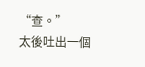“查。”
太後吐出一個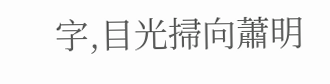字,目光掃向蕭明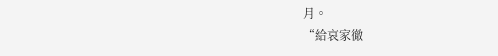月。
“給哀家徹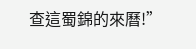查這蜀錦的來曆!”